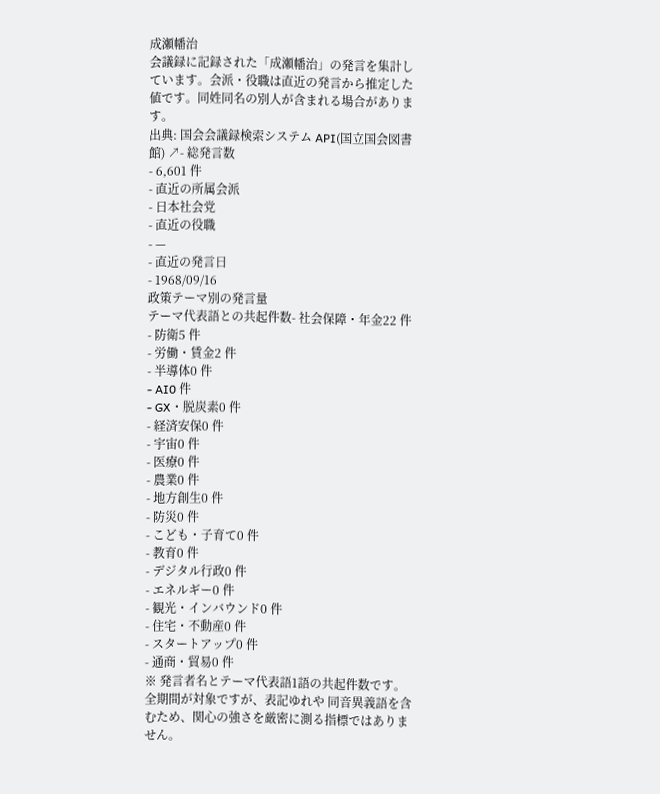成瀬幡治
会議録に記録された「成瀬幡治」の発言を集計しています。会派・役職は直近の発言から推定した値です。同姓同名の別人が含まれる場合があります。
出典: 国会会議録検索システム API(国立国会図書館) ↗- 総発言数
- 6,601 件
- 直近の所属会派
- 日本社会党
- 直近の役職
- —
- 直近の発言日
- 1968/09/16
政策テーマ別の発言量
テーマ代表語との共起件数- 社会保障・年金22 件
- 防衛5 件
- 労働・賃金2 件
- 半導体0 件
- AI0 件
- GX・脱炭素0 件
- 経済安保0 件
- 宇宙0 件
- 医療0 件
- 農業0 件
- 地方創生0 件
- 防災0 件
- こども・子育て0 件
- 教育0 件
- デジタル行政0 件
- エネルギー0 件
- 観光・インバウンド0 件
- 住宅・不動産0 件
- スタートアップ0 件
- 通商・貿易0 件
※ 発言者名とテーマ代表語1語の共起件数です。全期間が対象ですが、表記ゆれや 同音異義語を含むため、関心の強さを厳密に測る指標ではありません。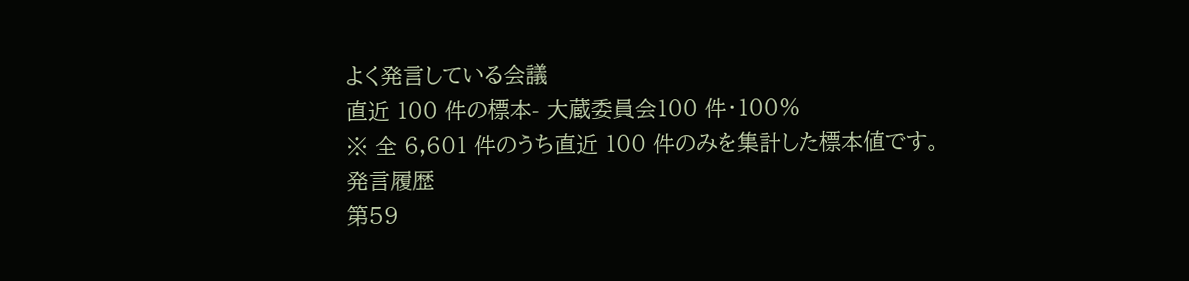よく発言している会議
直近 100 件の標本- 大蔵委員会100 件・100%
※ 全 6,601 件のうち直近 100 件のみを集計した標本値です。
発言履歴
第59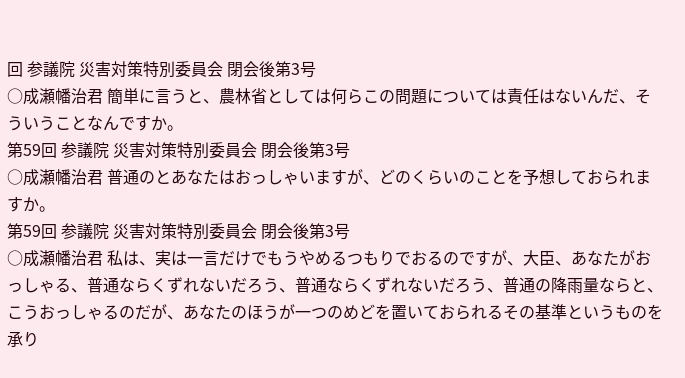回 参議院 災害対策特別委員会 閉会後第3号
○成瀬幡治君 簡単に言うと、農林省としては何らこの問題については責任はないんだ、そういうことなんですか。
第59回 参議院 災害対策特別委員会 閉会後第3号
○成瀬幡治君 普通のとあなたはおっしゃいますが、どのくらいのことを予想しておられますか。
第59回 参議院 災害対策特別委員会 閉会後第3号
○成瀬幡治君 私は、実は一言だけでもうやめるつもりでおるのですが、大臣、あなたがおっしゃる、普通ならくずれないだろう、普通ならくずれないだろう、普通の降雨量ならと、こうおっしゃるのだが、あなたのほうが一つのめどを置いておられるその基準というものを承り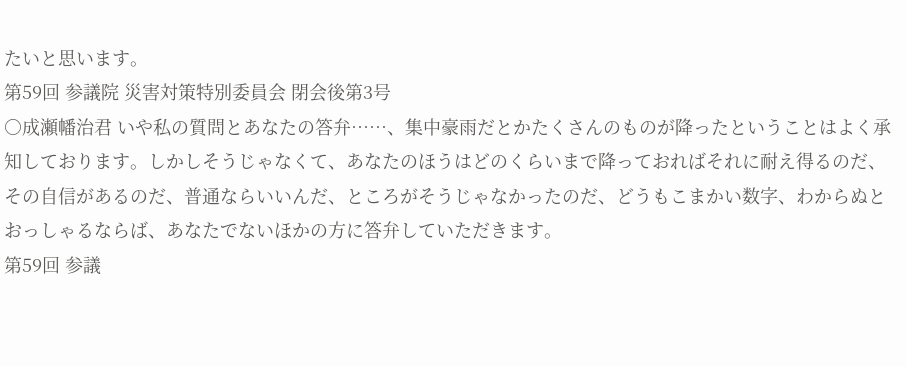たいと思います。
第59回 参議院 災害対策特別委員会 閉会後第3号
○成瀬幡治君 いや私の質問とあなたの答弁……、集中豪雨だとかたくさんのものが降ったということはよく承知しております。しかしそうじゃなくて、あなたのほうはどのくらいまで降っておればそれに耐え得るのだ、その自信があるのだ、普通ならいいんだ、ところがそうじゃなかったのだ、どうもこまかい数字、わからぬとおっしゃるならば、あなたでないほかの方に答弁していただきます。
第59回 参議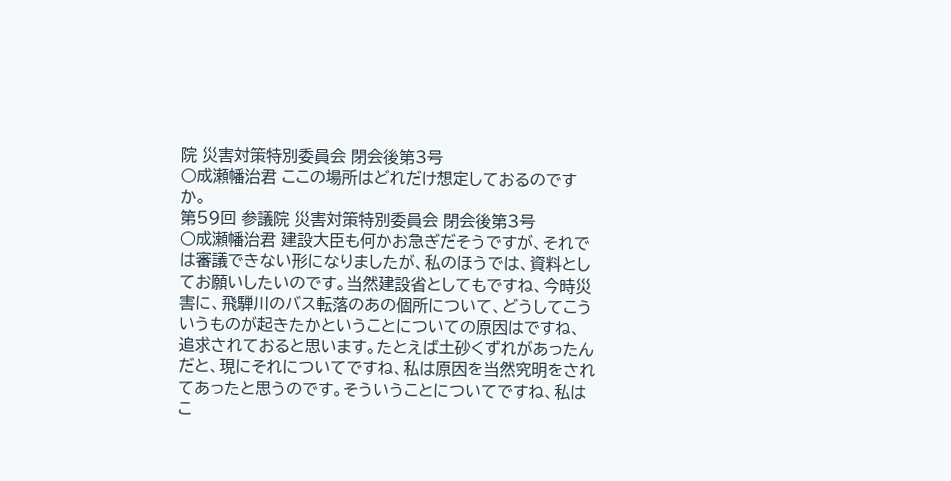院 災害対策特別委員会 閉会後第3号
○成瀬幡治君 ここの場所はどれだけ想定しておるのですか。
第59回 参議院 災害対策特別委員会 閉会後第3号
○成瀬幡治君 建設大臣も何かお急ぎだそうですが、それでは審議できない形になりましたが、私のほうでは、資料としてお願いしたいのです。当然建設省としてもですね、今時災害に、飛騨川のバス転落のあの個所について、どうしてこういうものが起きたかということについての原因はですね、追求されておると思います。たとえば土砂くずれがあったんだと、現にそれについてですね、私は原因を当然究明をされてあったと思うのです。そういうことについてですね、私はこ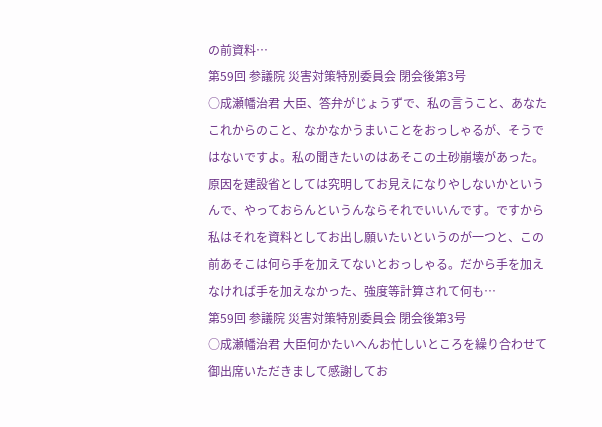の前資料…
第59回 参議院 災害対策特別委員会 閉会後第3号
○成瀬幡治君 大臣、答弁がじょうずで、私の言うこと、あなたこれからのこと、なかなかうまいことをおっしゃるが、そうではないですよ。私の聞きたいのはあそこの土砂崩壊があった。原因を建設省としては究明してお見えになりやしないかというんで、やっておらんというんならそれでいいんです。ですから私はそれを資料としてお出し願いたいというのが一つと、この前あそこは何ら手を加えてないとおっしゃる。だから手を加えなければ手を加えなかった、強度等計算されて何も…
第59回 参議院 災害対策特別委員会 閉会後第3号
○成瀬幡治君 大臣何かたいへんお忙しいところを繰り合わせて御出席いただきまして感謝してお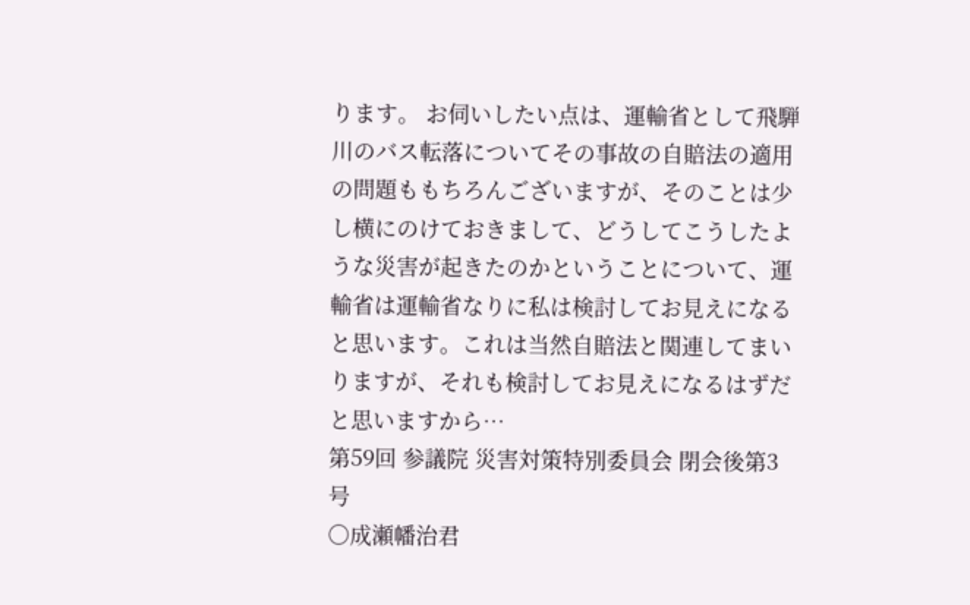ります。 お伺いしたい点は、運輸省として飛騨川のバス転落についてその事故の自賠法の適用の問題ももちろんございますが、そのことは少し横にのけておきまして、どうしてこうしたような災害が起きたのかということについて、運輸省は運輸省なりに私は検討してお見えになると思います。これは当然自賠法と関連してまいりますが、それも検討してお見えになるはずだと思いますから…
第59回 参議院 災害対策特別委員会 閉会後第3号
○成瀬幡治君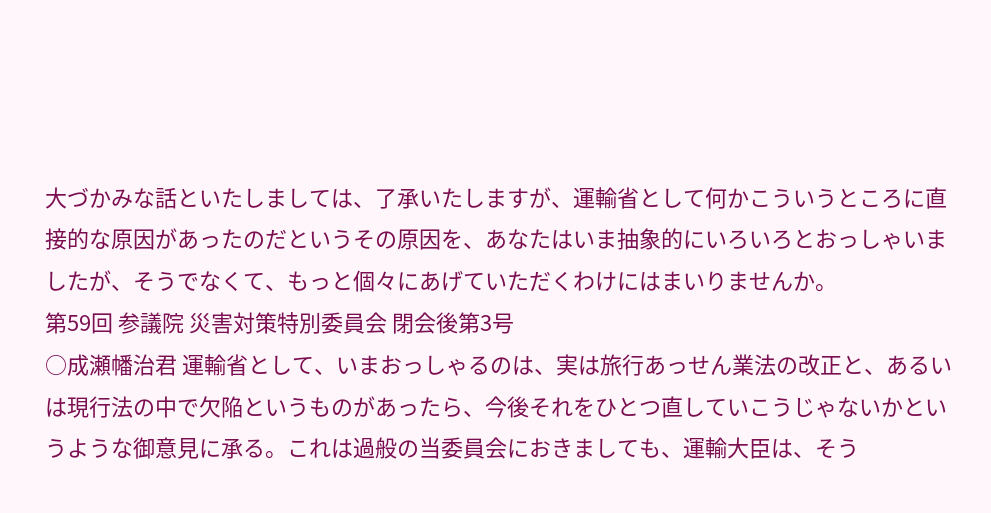大づかみな話といたしましては、了承いたしますが、運輸省として何かこういうところに直接的な原因があったのだというその原因を、あなたはいま抽象的にいろいろとおっしゃいましたが、そうでなくて、もっと個々にあげていただくわけにはまいりませんか。
第59回 参議院 災害対策特別委員会 閉会後第3号
○成瀬幡治君 運輸省として、いまおっしゃるのは、実は旅行あっせん業法の改正と、あるいは現行法の中で欠陥というものがあったら、今後それをひとつ直していこうじゃないかというような御意見に承る。これは過般の当委員会におきましても、運輸大臣は、そう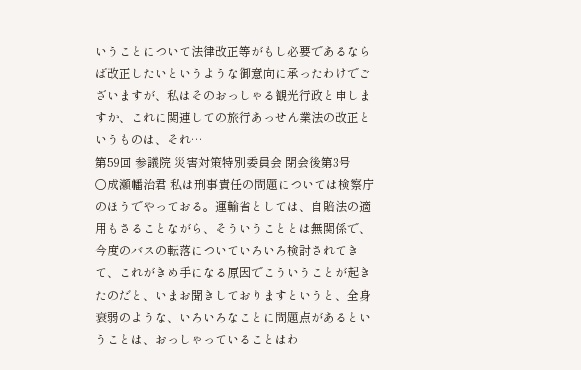いうことについて法律改正等がもし必要であるならば改正したいというような御意向に承ったわけでございますが、私はそのおっしゃる観光行政と申しますか、これに関連しての旅行あっせん業法の改正というものは、それ…
第59回 参議院 災害対策特別委員会 閉会後第3号
○成瀬幡治君 私は刑事責任の問題については検察庁のほうでやっておる。運輸省としては、自賠法の適用もさることながら、そういうこととは無関係で、今度のバスの転落についていろいろ検討されてきて、これがきめ手になる原因でこういうことが起きたのだと、いまお聞きしておりますというと、全身衰弱のような、いろいろなことに問題点があるということは、おっしゃっていることはわ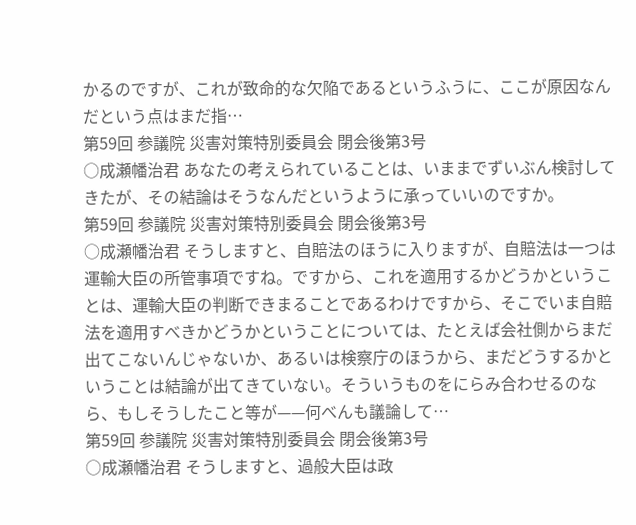かるのですが、これが致命的な欠陥であるというふうに、ここが原因なんだという点はまだ指…
第59回 参議院 災害対策特別委員会 閉会後第3号
○成瀬幡治君 あなたの考えられていることは、いままでずいぶん検討してきたが、その結論はそうなんだというように承っていいのですか。
第59回 参議院 災害対策特別委員会 閉会後第3号
○成瀬幡治君 そうしますと、自賠法のほうに入りますが、自賠法は一つは運輸大臣の所管事項ですね。ですから、これを適用するかどうかということは、運輸大臣の判断できまることであるわけですから、そこでいま自賠法を適用すべきかどうかということについては、たとえば会社側からまだ出てこないんじゃないか、あるいは検察庁のほうから、まだどうするかということは結論が出てきていない。そういうものをにらみ合わせるのなら、もしそうしたこと等が——何べんも議論して…
第59回 参議院 災害対策特別委員会 閉会後第3号
○成瀬幡治君 そうしますと、過般大臣は政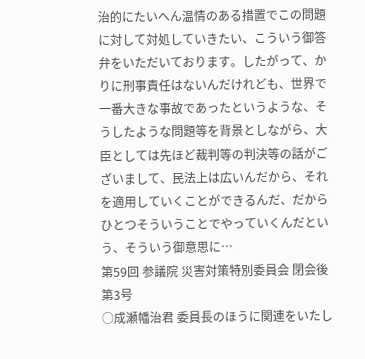治的にたいへん温情のある措置でこの問題に対して対処していきたい、こういう御答弁をいただいております。したがって、かりに刑事責任はないんだけれども、世界で一番大きな事故であったというような、そうしたような問題等を背景としながら、大臣としては先ほど裁判等の判決等の話がございまして、民法上は広いんだから、それを適用していくことができるんだ、だからひとつそういうことでやっていくんだという、そういう御意思に…
第59回 参議院 災害対策特別委員会 閉会後第3号
○成瀬幡治君 委員長のほうに関連をいたし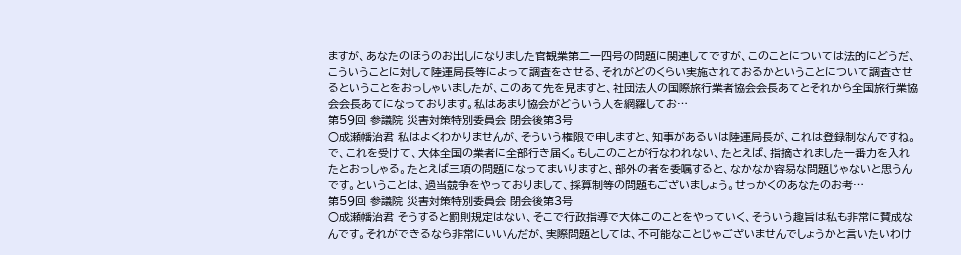ますが、あなたのほうのお出しになりました官観業第二一四号の問題に関連してですが、このことについては法的にどうだ、こういうことに対して陸運局長等によって調査をさせる、それがどのくらい実施されておるかということについて調査させるということをおっしゃいましたが、このあて先を見ますと、社団法人の国際旅行業者協会会長あてとそれから全国旅行業協会会長あてになっております。私はあまり協会がどういう人を網羅してお…
第59回 参議院 災害対策特別委員会 閉会後第3号
○成瀬幡治君 私はよくわかりませんが、そういう権限で申しますと、知事があるいは陸運局長が、これは登録制なんですね。で、これを受けて、大体全国の業者に全部行き届く。もしこのことが行なわれない、たとえば、指摘されました一番力を入れたとおっしゃる。たとえば三項の問題になってまいりますと、部外の者を委嘱すると、なかなか容易な問題じゃないと思うんです。ということは、過当競争をやっておりまして、採算制等の問題もございましょう。せっかくのあなたのお考…
第59回 参議院 災害対策特別委員会 閉会後第3号
○成瀬幡治君 そうすると罰則規定はない、そこで行政指導で大体このことをやっていく、そういう趣旨は私も非常に賛成なんです。それができるなら非常にいいんだが、実際問題としては、不可能なことじゃございませんでしょうかと言いたいわけ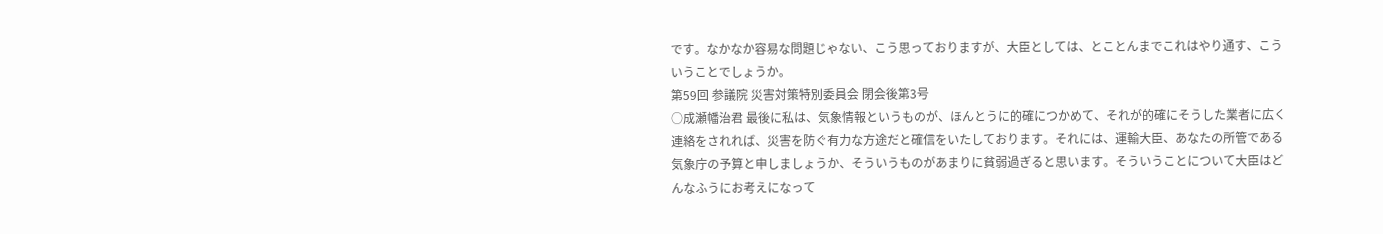です。なかなか容易な問題じゃない、こう思っておりますが、大臣としては、とことんまでこれはやり通す、こういうことでしょうか。
第59回 参議院 災害対策特別委員会 閉会後第3号
○成瀬幡治君 最後に私は、気象情報というものが、ほんとうに的確につかめて、それが的確にそうした業者に広く連絡をされれば、災害を防ぐ有力な方途だと確信をいたしております。それには、運輸大臣、あなたの所管である気象庁の予算と申しましょうか、そういうものがあまりに貧弱過ぎると思います。そういうことについて大臣はどんなふうにお考えになって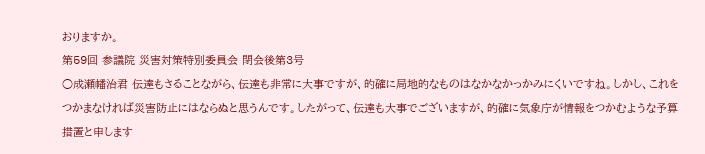おりますか。
第59回 参議院 災害対策特別委員会 閉会後第3号
○成瀬幡治君 伝達もさることながら、伝達も非常に大事ですが、的確に局地的なものはなかなかっかみにくいですね。しかし、これをつかまなければ災害防止にはならぬと思うんです。したがって、伝達も大事でございますが、的確に気象庁が情報をつかむような予算措置と申します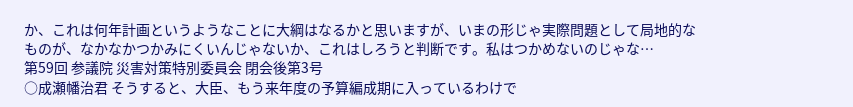か、これは何年計画というようなことに大綱はなるかと思いますが、いまの形じゃ実際問題として局地的なものが、なかなかつかみにくいんじゃないか、これはしろうと判断です。私はつかめないのじゃな…
第59回 参議院 災害対策特別委員会 閉会後第3号
○成瀬幡治君 そうすると、大臣、もう来年度の予算編成期に入っているわけで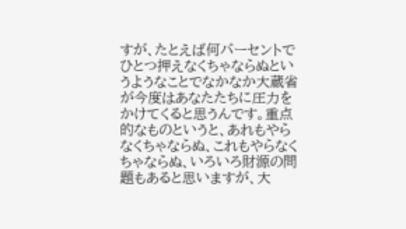すが、たとえば何パーセントでひとつ押えなくちゃならぬというようなことでなかなか大蔵省が今度はあなたたちに圧力をかけてくると思うんです。重点的なものというと、あれもやらなくちゃならぬ、これもやらなくちゃならぬ、いろいろ財源の問題もあると思いますが、大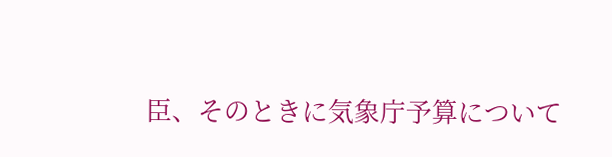臣、そのときに気象庁予算について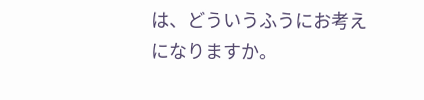は、どういうふうにお考えになりますか。